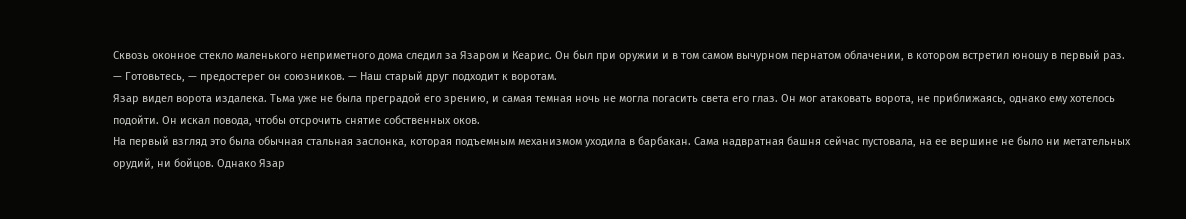Сквозь оконное стекло маленького неприметного дома следил за Язаром и Кеарис. Он был при оружии и в том самом вычурном пернатом облачении, в котором встретил юношу в первый раз.
— Готовьтесь, — предостерег он союзников. — Наш старый друг подходит к воротам.
Язар видел ворота издалека. Тьма уже не была преградой его зрению, и самая темная ночь не могла погасить света его глаз. Он мог атаковать ворота, не приближаясь, однако ему хотелось подойти. Он искал повода, чтобы отсрочить снятие собственных оков.
На первый взгляд это была обычная стальная заслонка, которая подъемным механизмом уходила в барбакан. Сама надвратная башня сейчас пустовала, на ее вершине не было ни метательных орудий, ни бойцов. Однако Язар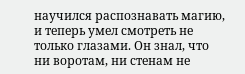научился распознавать магию, и теперь умел смотреть не только глазами. Он знал, что ни воротам, ни стенам не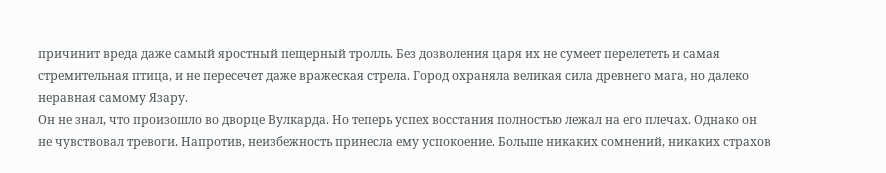причинит вреда даже самый яростный пещерный тролль. Без дозволения царя их не сумеет перелететь и самая стремительная птица, и не пересечет даже вражеская стрела. Город охраняла великая сила древнего мага, но далеко неравная самому Язару.
Он не знал, что произошло во дворце Вулкарда. Но теперь успех восстания полностью лежал на его плечах. Однако он не чувствовал тревоги. Напротив, неизбежность принесла ему успокоение. Больше никаких сомнений, никаких страхов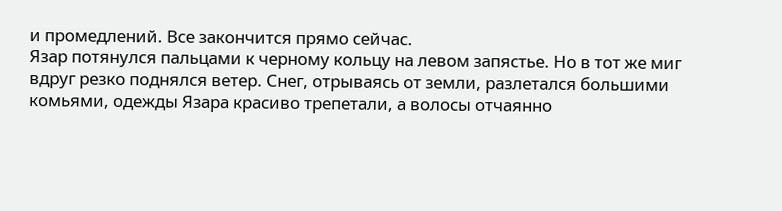и промедлений. Все закончится прямо сейчас.
Язар потянулся пальцами к черному кольцу на левом запястье. Но в тот же миг вдруг резко поднялся ветер. Снег, отрываясь от земли, разлетался большими комьями, одежды Язара красиво трепетали, а волосы отчаянно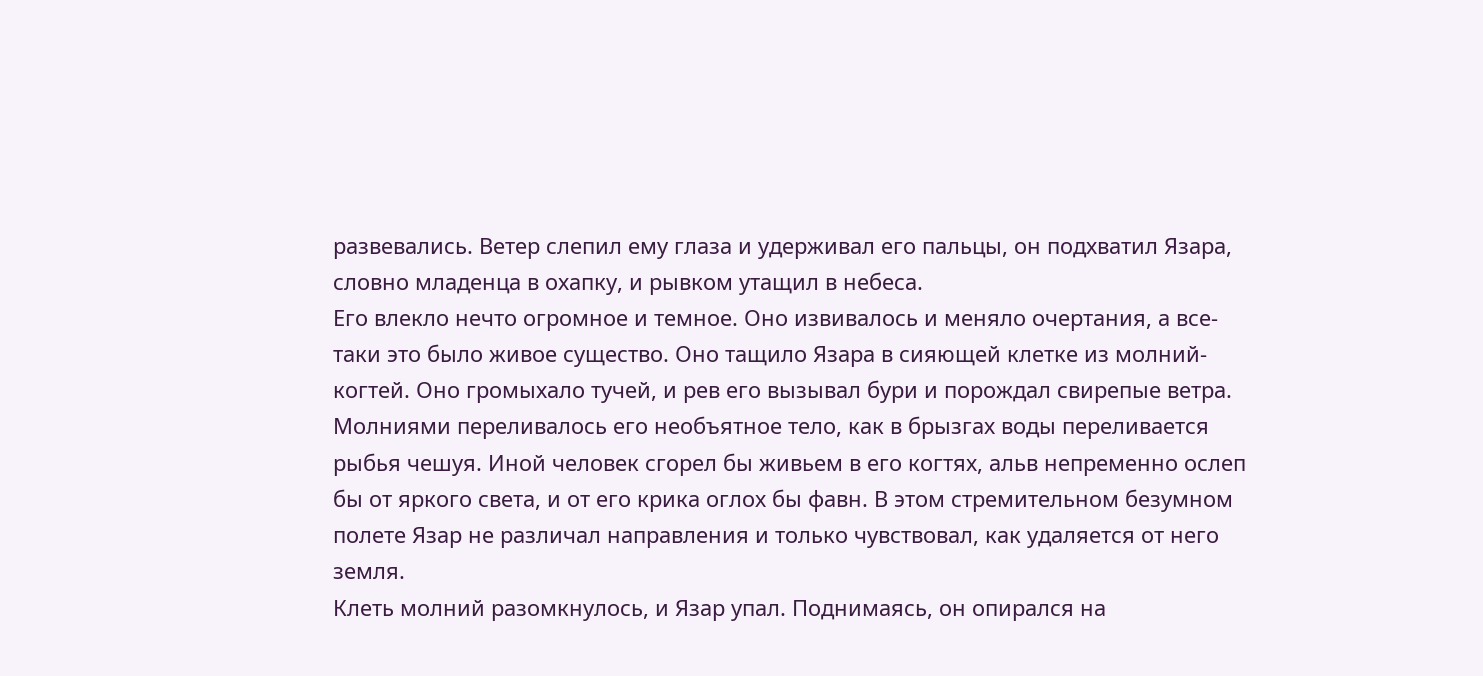развевались. Ветер слепил ему глаза и удерживал его пальцы, он подхватил Язара, словно младенца в охапку, и рывком утащил в небеса.
Его влекло нечто огромное и темное. Оно извивалось и меняло очертания, а все-таки это было живое существо. Оно тащило Язара в сияющей клетке из молний-когтей. Оно громыхало тучей, и рев его вызывал бури и порождал свирепые ветра. Молниями переливалось его необъятное тело, как в брызгах воды переливается рыбья чешуя. Иной человек сгорел бы живьем в его когтях, альв непременно ослеп бы от яркого света, и от его крика оглох бы фавн. В этом стремительном безумном полете Язар не различал направления и только чувствовал, как удаляется от него земля.
Клеть молний разомкнулось, и Язар упал. Поднимаясь, он опирался на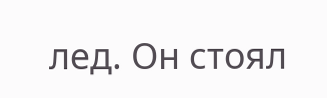лед. Он стоял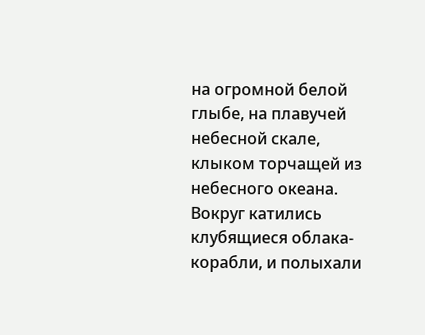на огромной белой глыбе, на плавучей небесной скале, клыком торчащей из небесного океана. Вокруг катились клубящиеся облака-корабли, и полыхали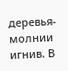деревья-молнии игнив. В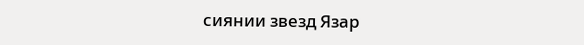сиянии звезд Язар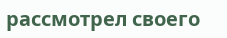рассмотрел своего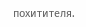похитителя.